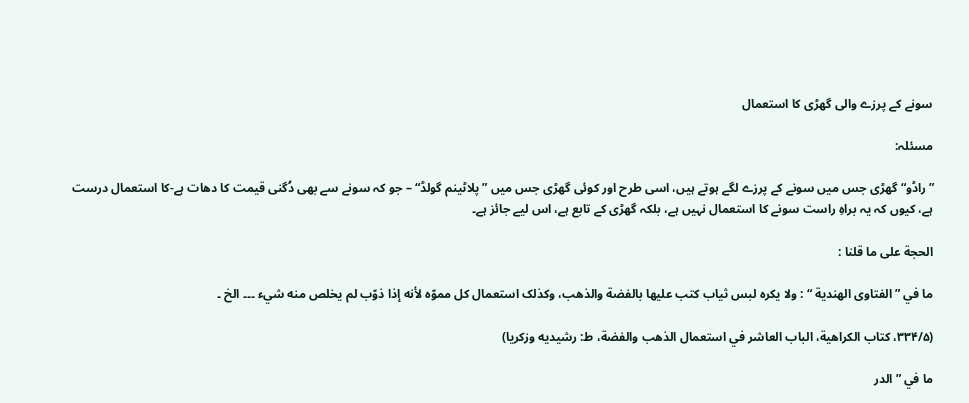سونے کے پرزے والی گھڑی کا استعمال

مسئلہ:

” راڈو“ گھڑی جس میں سونے کے پرزے لگے ہوتے ہیں، اسی طرح اور کوئی گھڑی جس میں ” پلاٹینم گولڈ“ – جو کہ سونے سے بھی دُگنی قیمت کا دھات ہے-کا استعمال درست ہے، کیوں کہ یہ براہِ راست سونے کا استعمال نہیں ہے، بلکہ گھڑی کے تابع ہے، اس لیے جائز ہے۔

الحجة علی ما قلنا :

ما في ” الفتاوی الهندیة “ : ولا یکره لبس ثیاب کتب علیها بالفضة والذهب، وکذلک استعمال کل مموّه لأنه إذا ذوّب لم یخلص منه شيء ۔۔۔ الخ ۔

(۳۳۴/۵، کتاب الکراهیة، الباب العاشر في استعمال الذهب والفضة، ط: رشیدیه وزکریا)

ما في ” الدر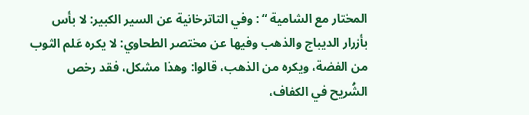المختار مع الشامیة “ : وفي التاترخانیة عن السیر الکبیر: لا بأس بأزرار الدیباج والذهب وفیها عن مختصر الطحاوي: لا یکره عَلم الثوب من الفضة، ویکره من الذهب، قالوا: وهذا مشکل، فقد رخص الشُریح في الکفاف،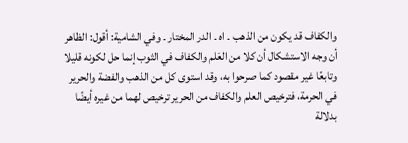والکفاف قد یکون من الذهب ۔ اه ۔ الدر المختار ۔ وفي الشامیة: أقول: الظاهر أن وجه الاستشکال أن کلا من العَلم والکفاف في الثوب إنما حل لکونه قلیلا وتابعًا غیر مقصود کما صرحوا به، وقد استوی کل من الذهب والفضة والحریر في الحرمة، فترخیص العلم والکفاف من الحریر ترخیص لهما من غیره أیضًا بدلالة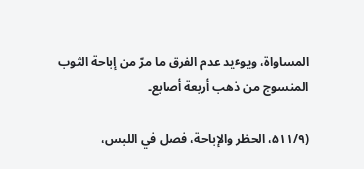المساواة، ویوٴید عدم الفرق ما مرّ من إباحة الثوب المنسوج من ذهب أربعة أصابع۔

(۵۱۱/۹، الحظر والإباحة، فصل في اللبس،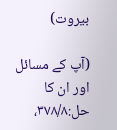بیروت)

(آپ کے مسائل اور ان کا حل:۳۷۸/۸،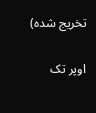تخریج شدہ)

اوپر تک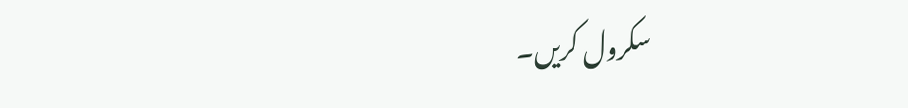سکرول کریں۔